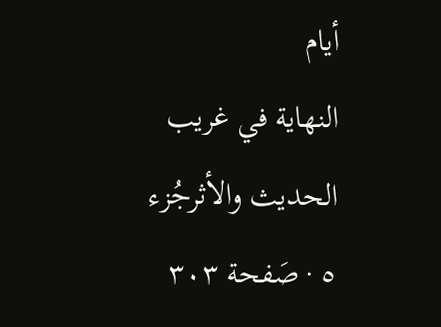أيام
النهاية في غريب الحديث والأثرجُزء ٥ · صَفحة ٣٠٣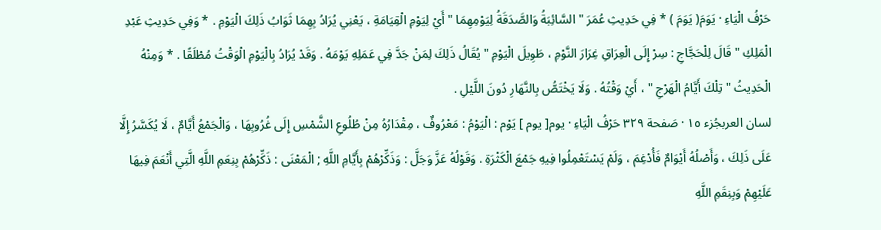حَرْفُ الْيَاءِ · يَوَمَ( يَوَمَ ) * فِي حَدِيثِ عُمَرَ " السَّائِبَةُ وَالصَّدَقَةُ لِيَوْمِهِمَا " أَيْ لِيَوْمِ الْقِيَامَةِ ، يَعْنِي يُرَادُ بِهِمَا ثَوَابُ ذَلِكَ الْيَوْمِ . * وَفِي حَدِيثِ عَبْدِ الْمَلِكِ " قَالَ لِلْحَجَّاجِ : سِرْ إِلَى الْعِرَاقِ غِرَارَ النَّوْمِ ، طَوِيلَ الْيَوْمِ " يُقَالُ ذَلِكَ لِمَنْ جَدَّ فِي عَمَلِهِ يَوْمَهُ . وَقَدْ يُرَادُ بِالْيَوْمِ الْوَقْتُ مُطْلَقًا . * وَمِنْهُ الْحَدِيثُ " تِلْكَ أَيَّامُ الْهَرْجِ " ، أَيْ وَقْتُهُ . وَلَا يَخْتَصُّ بِالنَّهَارِ دُونَ اللَّيْلِ .
لسان العربجُزء ١٥ · صَفحة ٣٢٩ حَرْفُ الْيَاءِ · يوم[ يوم ] يَوْم : الْيَوْمُ : مَعْرُوفٌ ، مِقْدَارُهُ مِنْ طُلُوعِ الشَّمْسِ إِلَى غُرُوبِهَا ، وَالْجَمْعُ أَيَّامٌ ، لَا يُكَسَّرُ إِلَّا عَلَى ذَلِكَ ، وَأَصْلُهُ أَيْوَامٌ فَأُدْغِمَ ، وَلَمْ يَسْتَعْمِلُوا فِيهِ جَمْعَ الْكَثْرَةِ . وَقَوْلُهُ عَزَّ وَجَلَّ : وَذَكِّرْهُمْ بِأَيَّامِ اللَّهِ ; الْمَعْنَى : ذَكِّرْهُمْ بِنِعَمِ اللَّهِ الَّتِي أَنْعَمَ فِيهَا عَلَيْهِمْ وَبِنِقَمِ اللَّهِ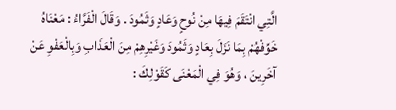الَّتِي انْتَقَمَ فِيهَا مِنْ نُوحٍ وَعَادٍ وَثَمُودَ . وَقَالَ الْفَرَّاءُ : مَعْنَاهُ خَوِّفْهُمْ بِمَا نَزَلَ بِعَادٍ وَثَمُودَ وَغَيْرِهِمْ مِنَ الْعَذَابِ وَبِالْعَفْوِ عَنْ آخَرِينَ ، وَهُوَ فِي الْمَعْنَى كَقَوْلِكَ :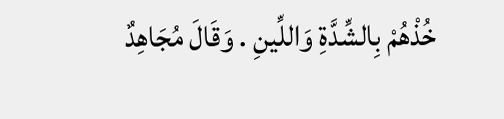خُذْهُمْ بِالشِّدَّةِ وَاللِّينِ . وَقَالَ مُجَاهِدٌ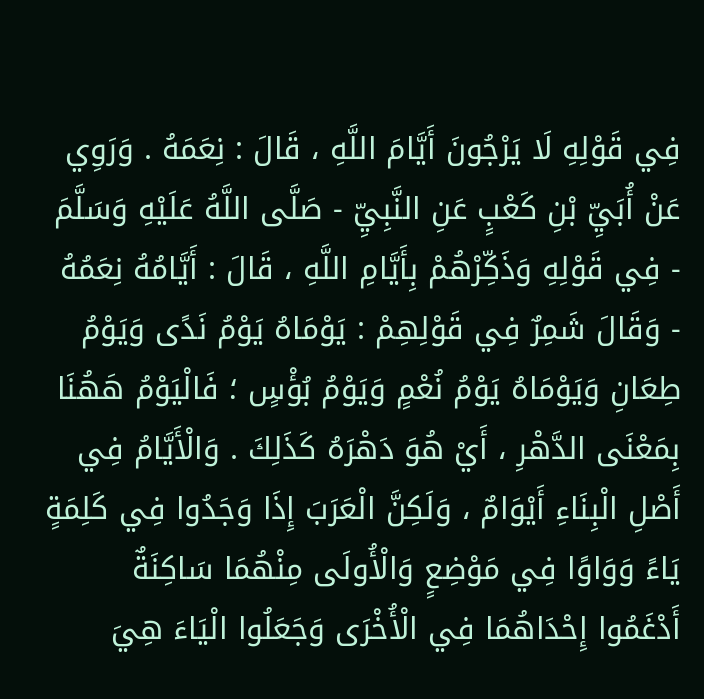فِي قَوْلِهِ لَا يَرْجُونَ أَيَّامَ اللَّهِ ، قَالَ : نِعَمَهُ . وَرَوِي عَنْ أُبَيِّ بْنِ كَعْبٍ عَنِ النَّبِيِّ - صَلَّى اللَّهُ عَلَيْهِ وَسَلَّمَ - فِي قَوْلِهِ وَذَكِّرْهُمْ بِأَيَّامِ اللَّهِ ، قَالَ : أَيَّامُهُ نِعَمُهُ - وَقَالَ شَمِرٌ فِي قَوْلِهِمْ : يَوْمَاهُ يَوْمُ نَدًى وَيَوْمُ طِعَانِ وَيَوْمَاهُ يَوْمُ نُعْمٍ وَيَوْمُ بُؤْسٍ ؛ فَالْيَوْمُ هَهُنَا بِمَعْنَى الدَّهْرِ ، أَيْ هُوَ دَهْرَهُ كَذَلِكَ . وَالْأَيَّامُ فِي أَصْلِ الْبِنَاءِ أَيْوَامٌ ، وَلَكِنَّ الْعَرَبَ إِذَا وَجَدُوا فِي كَلِمَةٍ يَاءً وَوَاوًا فِي مَوْضِعٍ وَالْأُولَى مِنْهُمَا سَاكِنَةٌ أَدْغَمُوا إِحْدَاهُمَا فِي الْأُخْرَى وَجَعَلُوا الْيَاءَ هِيَ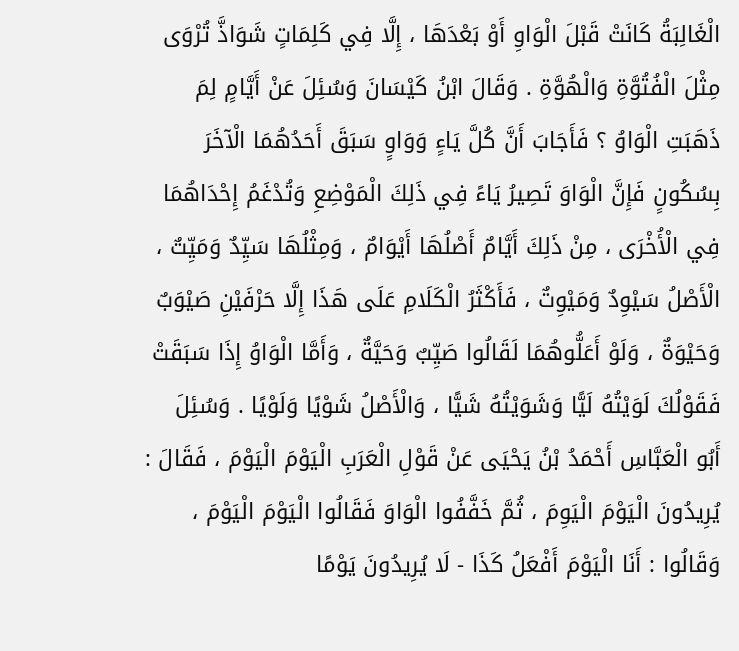الْغَالِبَةُ كَانَتْ قَبْلَ الْوَاوِ أَوْ بَعْدَهَا ، إِلَّا فِي كَلِمَاتٍ شَوَاذَّ تُرْوَى مِثْلَ الْفُتُوَّةِ وَالْهُوَّةِ . وَقَالَ ابْنُ كَيْسَانَ وَسُئِلَ عَنْ أَيَّامٍ لِمَ ذَهَبَتِ الْوَاوُ ؟ فَأَجَابَ أَنَّ كُلَّ يَاءٍ وَوَاوٍ سَبَقَ أَحَدُهُمَا الْآخَرَ بِسُكُونٍ فَإِنَّ الْوَاوَ تَصِيرُ يَاءً فِي ذَلِكَ الْمَوْضِعِ وَتُدْغَمُ إِحْدَاهُمَا فِي الْأُخْرَى ، مِنْ ذَلِكَ أَيَّامٌ أَصْلُهَا أَيْوَامٌ ، وَمِثْلُهَا سَيِّدٌ وَمَيِّتٌ ، الْأَصْلُ سَيْوِدٌ وَمَيْوِتٌ ، فَأَكْثَرُ الْكَلَامِ عَلَى هَذَا إِلَّا حَرْفَيْنِ صَيْوَبٌ وَحَيْوَةٌ ، وَلَوْ أَعَلُّوهُمَا لَقَالُوا صَيِّبٌ وَحَيَّةٌ ، وَأَمَّا الْوَاوُ إِذَا سَبَقَتْ فَقَوْلُكَ لَوَيْتُهُ لَيًّا وَشَوَيْتُهُ شَيًّا ، وَالْأَصْلُ شَوْيًا وَلَوْيًا . وَسُئِلَ أَبُو الْعَبَّاسِ أَحْمَدُ بْنُ يَحْيَى عَنْ قَوْلِ الْعَرَبِ الْيَوْمَ الْيَوْمَ ، فَقَالَ : يُرِيدُونَ الْيَوْمَ الْيَوِمَ ، ثُمَّ خَفَّفُوا الْوَاوَ فَقَالُوا الْيَوْمَ الْيَوْمَ ، وَقَالُوا : أَنَا الْيَوْمَ أَفْعَلُ كَذَا - لَا يُرِيدُونَ يَوْمًا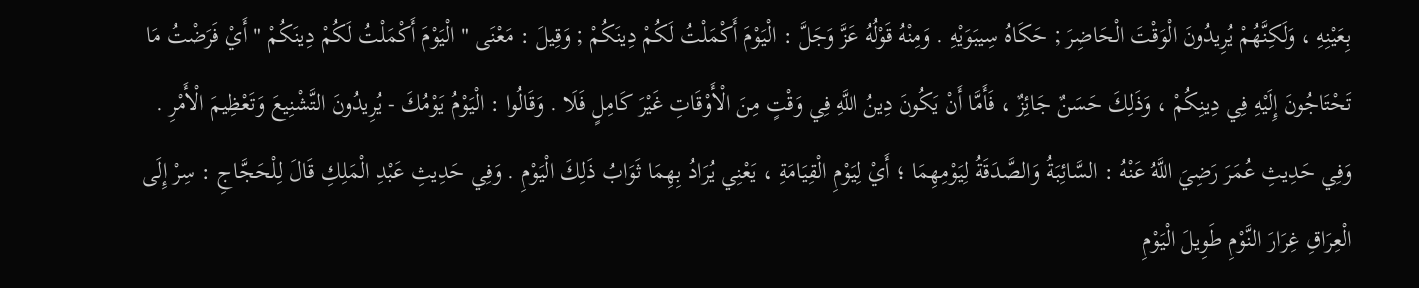بِعَيْنِهِ ، وَلَكِنَّهُمْ يُرِيدُونَ الْوَقْتَ الْحَاضِرَ ; حَكَاهُ سِيبَوَيْهِ . وَمِنْهُ قَوْلُهُ عَزَّ وَجَلَّ : الْيَوْمَ أَكْمَلْتُ لَكُمْ دِينَكُمْ ; وَقِيلَ : مَعْنَى " الْيَوْمَ أَكْمَلْتُ لَكُمْ دِينَكُمْ " أَيْ فَرَضْتُ مَا تَحْتَاجُونَ إِلَيْهِ فِي دِينِكُمْ ، وَذَلِكَ حَسَنٌ جَائِزٌ ، فَأَمَّا أَنْ يَكُونَ دِينُ اللَّهِ فِي وَقْتٍ مِنَ الْأَوْقَاتِ غَيْرَ كَامِلٍ فَلَا . وَقَالُوا : الْيَوْمُ يَوْمُكَ - يُرِيدُونَ التَّشْنِيعَ وَتَعْظِيمَ الْأَمْرِ . وَفِي حَدِيثِ عُمَرَ رَضِيَ اللَّهُ عَنْهُ : السَّائِبَةُ وَالصَّدَقَةُ لِيَوْمِهِمَا ؛ أَيْ لِيَوْمِ الْقِيَامَةِ ، يَعْنِي يُرَادُ بِهِمَا ثَوَابُ ذَلِكَ الْيَوْمِ . وَفِي حَدِيثِ عَبْدِ الْمَلِكِ قَالَ لِلْحَجَّاجِ : سِرْ إِلَى الْعِرَاقِ غِرَارَ النَّوْمِ طَوِيلَ الْيَوْمِ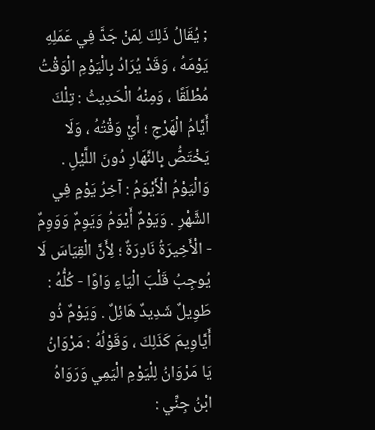; يُقَالُ ذَلِكَ لِمَنْ جَدَّ فِي عَمَلِهِ يَوْمَهُ ، وَقَدْ يُرَادُ بِالْيَوْمِ الْوَقْتُ مُطْلَقًا ، وَمِنْهُ الْحَدِيثُ : تِلْكَ أَيَّامُ الْهَرْجِ ؛ أَيْ وَقْتُهُ ، وَلَا يَخْتَصُّ بِالنَّهَارِ دُونَ اللَّيْلِ . وَالْيَوْمُ الْأَيْوَمُ : آخِرُ يَوْمٍ فِي الشَّهْرِ . وَيَوْمٌ أَيْوَمُ وَيَوِمٌ وَوَوِمٌ - الْأَخِيرَةُ نَادِرَةٌ ؛ لِأَنَّ الْقِيَاسَ لَا يُوجِبُ قَلْبَ الْيَاءِ وَاوًا - كُلُّهُ : طَوِيلٌ شَدِيدٌ هَائِلٌ . وَيَوْمٌ ذُو أَيَّاوِيمَ كَذَلِكَ ، وَقَوْلُهُ : مَرْوَانُ يَا مَرْوَانُ لِلْيَوْمِ الْيَمِي وَرَوَاهُ ابْنُ جِنِّي :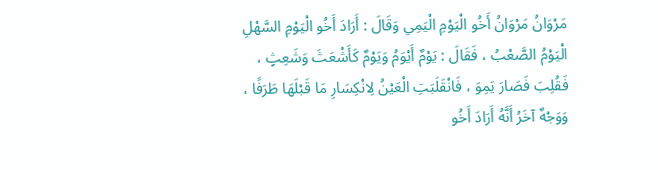مَرْوَانُ مَرْوَانُ أَخُو الْيَوْمِ الْيَمِي وَقَالَ : أَرَادَ أَخُو الْيَوْمِ السَّهْلِ الْيَوْمُ الصَّعْبُ ، فَقَالَ : يَوْمٌ أَيْوَمُ وَيَوْمٌ كَأَشْعَثَ وَشَعِثٍ ، فَقُلِبَ فَصَارَ يَمِوَ ، فَانْقَلَبَتِ الْعَيْنُ لِانْكِسَارِ مَا قَبْلَهَا طَرَفًا ، وَوَجْهٌ آخَرُ أَنَّهُ أَرَادَ أَخُو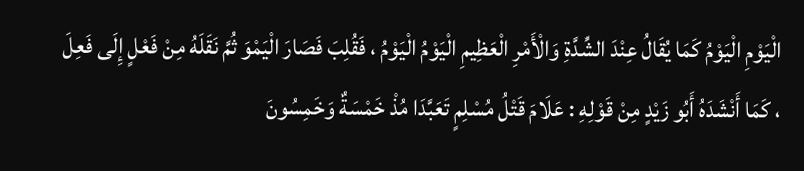الْيَوْمِ الْيَوْمُ كَمَا يُقَالُ عِنْدَ الشِّدَّةِ وَالْأَمْرِ الْعَظِيمِ الْيَوْمُ الْيَوْمُ ، فَقُلِبَ فَصَارَ الْيَمْوَ ثُمَّ نَقَلَهُ مِنْ فَعْلٍ إِلَى فَعِلَ ، كَمَا أَنْشَدَهُ أَبُو زَيْدٍ مِنْ قَوْلِهِ : عَلَامَ قَتْلُ مُسْلِمٍ تَعَبَّدَا مُذْ خَمْسَةٌ وَخَمِسُونَ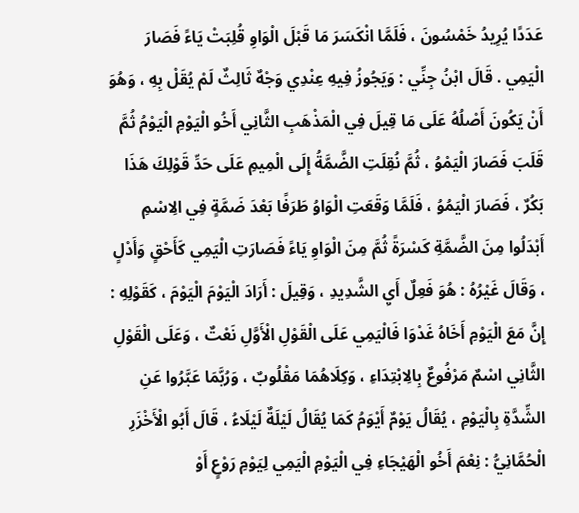عَدَدًا يُرِيدُ خَمْسُونَ ، فَلَمَّا انْكَسَرَ مَا قَبْلَ الْوَاوِ قُلِبَتْ يَاءً فَصَارَ الْيَمِي . قَالَ ابْنُ جِنِّي : وَيَجُوزُ فِيهِ عِنْدِي وَجْهٌ ثَالِثٌ لَمْ يُقَلْ بِهِ ، وَهُوَ أَنْ يَكُونَ أَصْلُهُ عَلَى مَا قِيلَ فِي الْمَذْهَبِ الثَّانِي أَخُو الْيَوْمِ الْيَوْمُ ثُمَّ قَلَبَ فَصَارَ الْيَمْوُ ، ثُمَّ نُقِلَتِ الضَّمَّةُ إِلَى الْمِيمِ عَلَى حَدِّ قَوْلِكَ هَذَا بَكُرٌ ، فَصَارَ الْيَمُوُ ، فَلَمَّا وَقَعَتِ الْوَاوُ طَرَفًا بَعْدَ ضَمَّةٍ فِي الِاسْمِ أَبْدَلُوا مِنَ الضَّمَّةِ كَسْرَةً ثُمَّ مِنَ الْوَاوِ يَاءً فَصَارَتِ الْيَمِي كَأَحْقٍ وَأَدْلٍ ، وَقَالَ غَيْرُهُ : هُوَ فَعِلٌ أَيِ الشَّدِيدِ ، وَقِيلَ : أَرَادَ الْيَوْمَ الْيَوْمَ ، كَقَوْلِهِ : إِنَّ مَعَ الْيَوْمِ أَخَاهُ غَدْوَا فَالْيَمِي عَلَى الْقَوْلِ الْأَوَّلِ نَعْتٌ ، وَعَلَى الْقَوْلِ الثَّانِي اسْمٌ مَرْفُوعٌ بِالِابْتِدَاءِ ، وَكِلَاهُمَا مَقْلُوبٌ ، وَرُبَّمَا عَبَّرُوا عَنِ الشِّدَّةِ بِالْيَوْمِ ، يُقَالُ يَوْمٌ أَيْوَمُ كَمَا يُقَالُ لَيْلَةٌ لَيْلَاءُ ، قَالَ أَبُو الْأَخْزَرِ الْحُمَّانِيُّ : نِعْمَ أَخُو الْهَيْجَاءِ فِي الْيَوْمِ الْيَمِي لِيَوْمِ رَوْعٍ أَوْ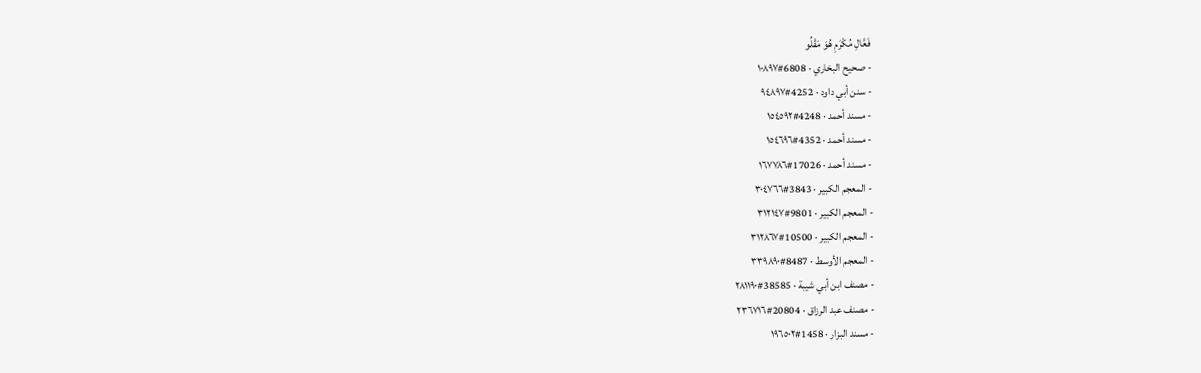فَعَّالِ مُكْرَمِ هُوَ مَقْلُو
- صحيح البخاري · 6808#١٠٨٩٧
- سنن أبي داود · 4252#٩٤٨٩٧
- مسند أحمد · 4248#١٥٤٥٩٢
- مسند أحمد · 4352#١٥٤٦٩٦
- مسند أحمد · 17026#١٦٧٧٨٦
- المعجم الكبير · 3843#٣٠٤٧٦٦
- المعجم الكبير · 9801#٣١٢١٤٧
- المعجم الكبير · 10500#٣١٢٨٦٧
- المعجم الأوسط · 8487#٣٣٩٨٩٠
- مصنف ابن أبي شيبة · 38585#٢٨١١٩٠
- مصنف عبد الرزاق · 20804#٢٣٦٧١٦
- مسند البزار · 1458#١٩٦٥٠٢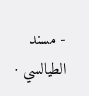- مسند الطيالسي ·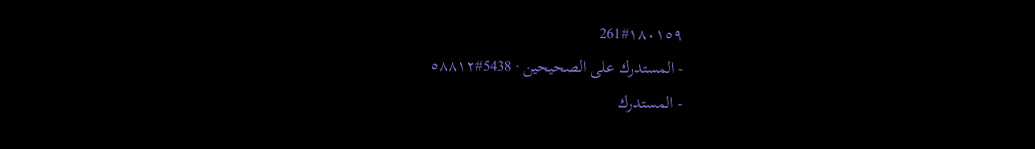261#١٨٠١٥٩
- المستدرك على الصحيحين · 5438#٥٨٨١٢
- المستدرك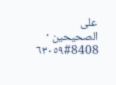على الصحيحين · 8408#٦٣٠٥٩